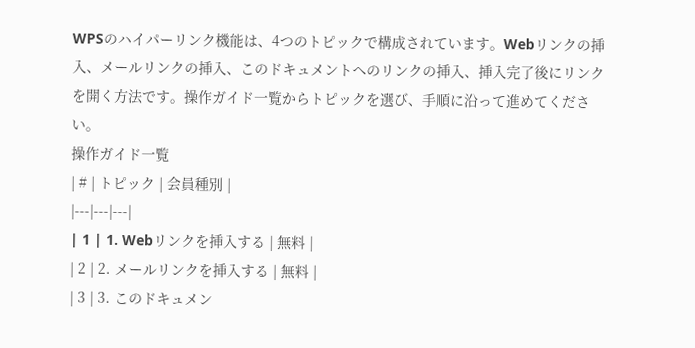WPSのハイパーリンク機能は、4つのトピックで構成されています。Webリンクの挿入、メールリンクの挿入、このドキュメントへのリンクの挿入、挿入完了後にリンクを開く方法です。操作ガイド一覧からトピックを選び、手順に沿って進めてください。
操作ガイド一覧
| # | トピック | 会員種別 |
|---|---|---|
| 1 | 1. Webリンクを挿入する | 無料 |
| 2 | 2. メールリンクを挿入する | 無料 |
| 3 | 3. このドキュメン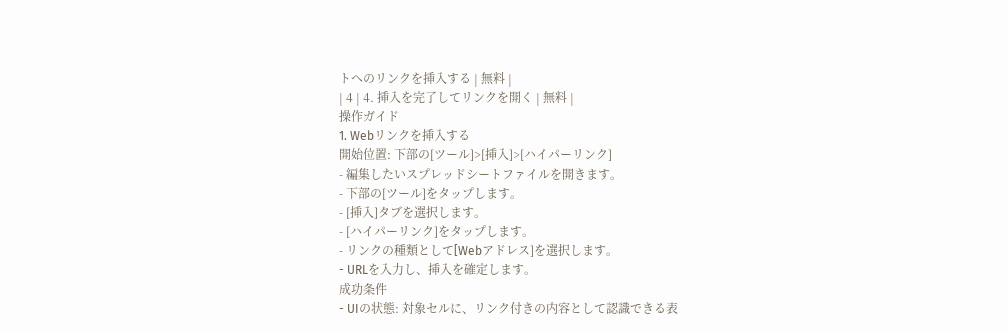トへのリンクを挿入する | 無料 |
| 4 | 4. 挿入を完了してリンクを開く | 無料 |
操作ガイド
1. Webリンクを挿入する
開始位置: 下部の[ツール]>[挿入]>[ハイパーリンク]
- 編集したいスプレッドシートファイルを開きます。
- 下部の[ツール]をタップします。
- [挿入]タブを選択します。
- [ハイパーリンク]をタップします。
- リンクの種類として[Webアドレス]を選択します。
- URLを入力し、挿入を確定します。
成功条件
- UIの状態: 対象セルに、リンク付きの内容として認識できる表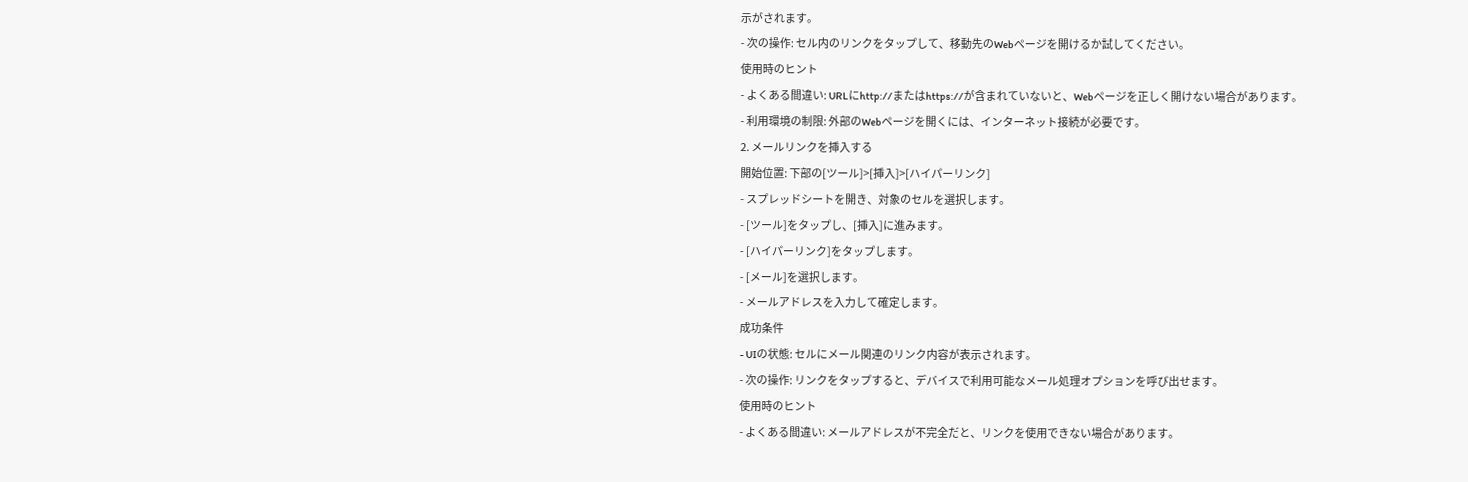示がされます。
- 次の操作: セル内のリンクをタップして、移動先のWebページを開けるか試してください。
使用時のヒント
- よくある間違い: URLにhttp://またはhttps://が含まれていないと、Webページを正しく開けない場合があります。
- 利用環境の制限: 外部のWebページを開くには、インターネット接続が必要です。
2. メールリンクを挿入する
開始位置: 下部の[ツール]>[挿入]>[ハイパーリンク]
- スプレッドシートを開き、対象のセルを選択します。
- [ツール]をタップし、[挿入]に進みます。
- [ハイパーリンク]をタップします。
- [メール]を選択します。
- メールアドレスを入力して確定します。
成功条件
- UIの状態: セルにメール関連のリンク内容が表示されます。
- 次の操作: リンクをタップすると、デバイスで利用可能なメール処理オプションを呼び出せます。
使用時のヒント
- よくある間違い: メールアドレスが不完全だと、リンクを使用できない場合があります。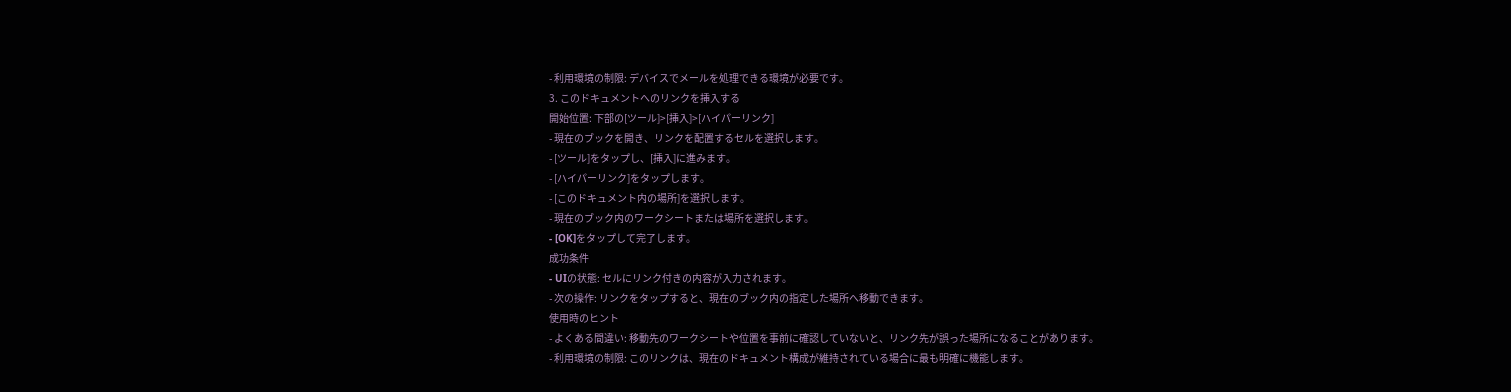- 利用環境の制限: デバイスでメールを処理できる環境が必要です。
3. このドキュメントへのリンクを挿入する
開始位置: 下部の[ツール]>[挿入]>[ハイパーリンク]
- 現在のブックを開き、リンクを配置するセルを選択します。
- [ツール]をタップし、[挿入]に進みます。
- [ハイパーリンク]をタップします。
- [このドキュメント内の場所]を選択します。
- 現在のブック内のワークシートまたは場所を選択します。
- [OK]をタップして完了します。
成功条件
- UIの状態: セルにリンク付きの内容が入力されます。
- 次の操作: リンクをタップすると、現在のブック内の指定した場所へ移動できます。
使用時のヒント
- よくある間違い: 移動先のワークシートや位置を事前に確認していないと、リンク先が誤った場所になることがあります。
- 利用環境の制限: このリンクは、現在のドキュメント構成が維持されている場合に最も明確に機能します。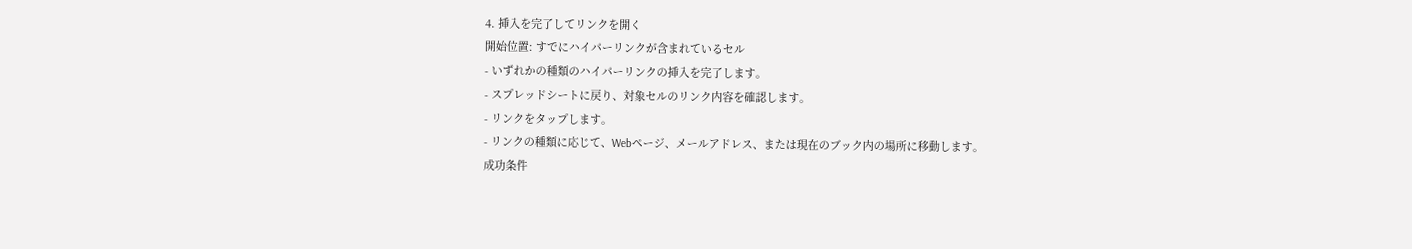4. 挿入を完了してリンクを開く
開始位置: すでにハイパーリンクが含まれているセル
- いずれかの種類のハイパーリンクの挿入を完了します。
- スプレッドシートに戻り、対象セルのリンク内容を確認します。
- リンクをタップします。
- リンクの種類に応じて、Webページ、メールアドレス、または現在のブック内の場所に移動します。
成功条件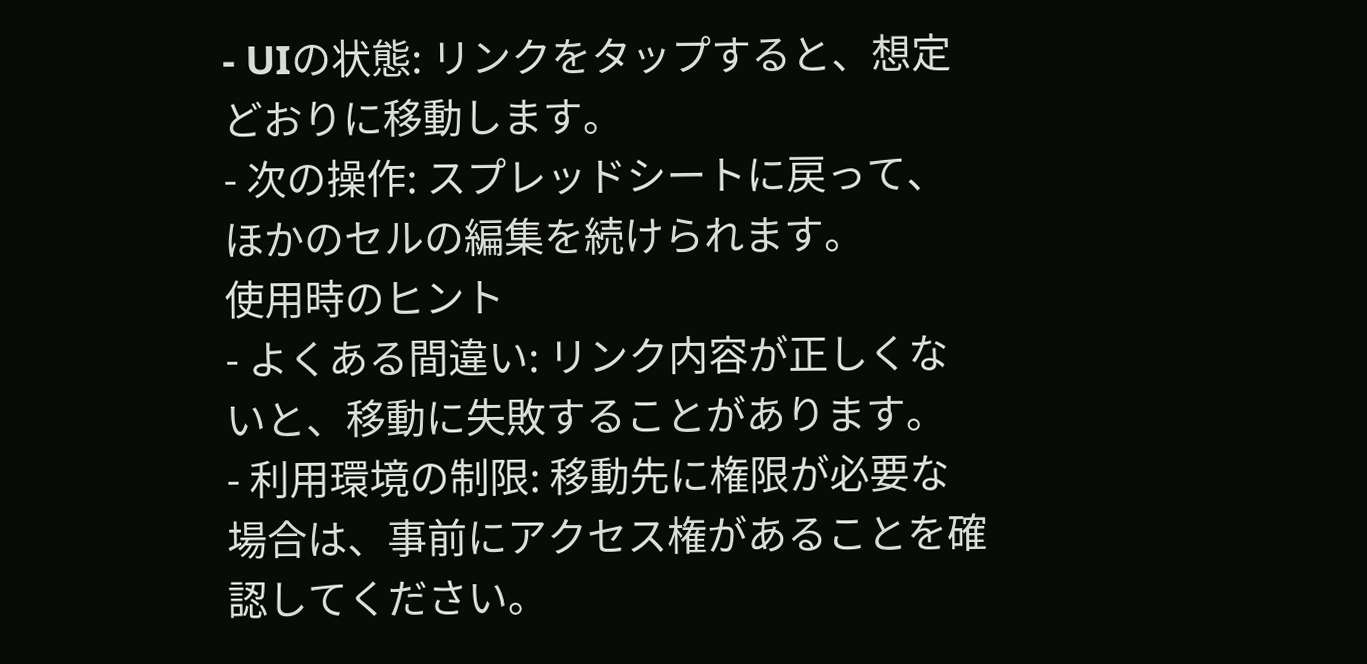- UIの状態: リンクをタップすると、想定どおりに移動します。
- 次の操作: スプレッドシートに戻って、ほかのセルの編集を続けられます。
使用時のヒント
- よくある間違い: リンク内容が正しくないと、移動に失敗することがあります。
- 利用環境の制限: 移動先に権限が必要な場合は、事前にアクセス権があることを確認してください。